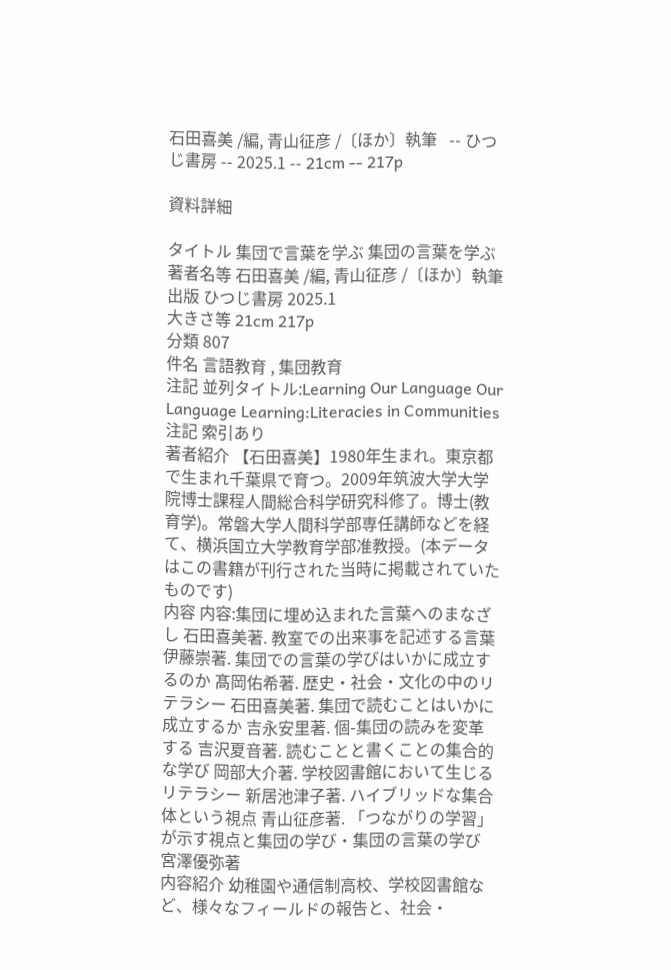石田喜美 /編, 青山征彦 /〔ほか〕執筆   -- ひつじ書房 -- 2025.1 -- 21cm -- 217p

資料詳細

タイトル 集団で言葉を学ぶ 集団の言葉を学ぶ
著者名等 石田喜美 /編, 青山征彦 /〔ほか〕執筆
出版 ひつじ書房 2025.1
大きさ等 21cm 217p
分類 807
件名 言語教育 , 集団教育
注記 並列タイトル:Learning Our Language Our Language Learning:Literacies in Communities
注記 索引あり
著者紹介 【石田喜美】1980年生まれ。東京都で生まれ千葉県で育つ。2009年筑波大学大学院博士課程人間総合科学研究科修了。博士(教育学)。常磐大学人間科学部専任講師などを経て、横浜国立大学教育学部准教授。(本データはこの書籍が刊行された当時に掲載されていたものです)
内容 内容:集団に埋め込まれた言葉へのまなざし 石田喜美著. 教室での出来事を記述する言葉 伊藤崇著. 集団での言葉の学びはいかに成立するのか 髙岡佑希著. 歴史・社会・文化の中のリテラシー 石田喜美著. 集団で読むことはいかに成立するか 吉永安里著. 個-集団の読みを変革する 吉沢夏音著. 読むことと書くことの集合的な学び 岡部大介著. 学校図書館において生じるリテラシー 新居池津子著. ハイブリッドな集合体という視点 青山征彦著. 「つながりの学習」が示す視点と集団の学び・集団の言葉の学び 宮澤優弥著
内容紹介 幼稚園や通信制高校、学校図書館など、様々なフィールドの報告と、社会・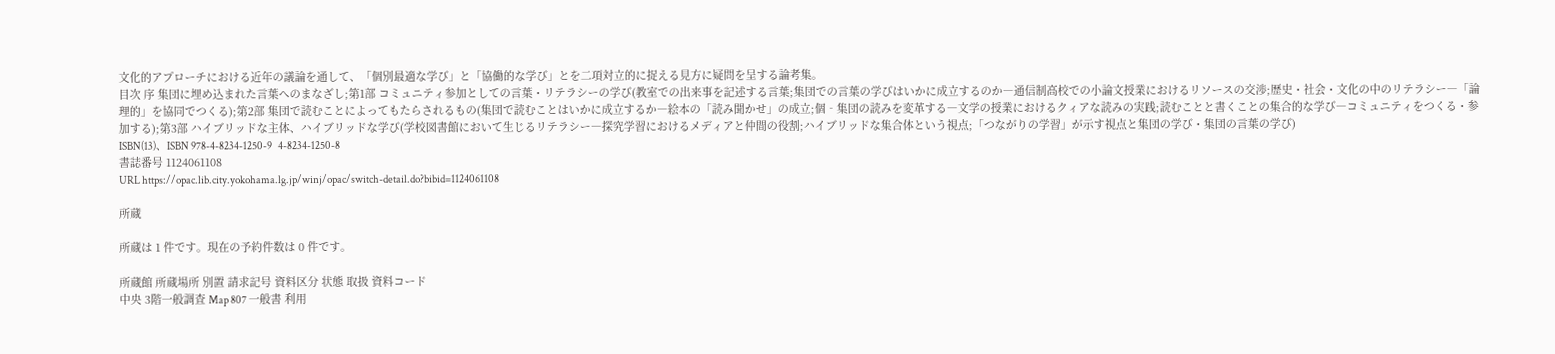文化的アプローチにおける近年の議論を通して、「個別最適な学び」と「協働的な学び」とを二項対立的に捉える見方に疑問を呈する論考集。
目次 序 集団に埋め込まれた言葉へのまなざし;第1部 コミュニティ参加としての言葉・リテラシーの学び(教室での出来事を記述する言葉;集団での言葉の学びはいかに成立するのか―通信制高校での小論文授業におけるリソースの交渉;歴史・社会・文化の中のリテラシー―「論理的」を協同でつくる);第2部 集団で読むことによってもたらされるもの(集団で読むことはいかに成立するか―絵本の「読み聞かせ」の成立;個‐集団の読みを変革する―文学の授業におけるクィアな読みの実践;読むことと書くことの集合的な学び―コミュニティをつくる・参加する);第3部 ハイブリッドな主体、ハイブリッドな学び(学校図書館において生じるリテラシー―探究学習におけるメディアと仲間の役割;ハイブリッドな集合体という視点;「つながりの学習」が示す視点と集団の学び・集団の言葉の学び)
ISBN(13)、ISBN 978-4-8234-1250-9   4-8234-1250-8
書誌番号 1124061108
URL https://opac.lib.city.yokohama.lg.jp/winj/opac/switch-detail.do?bibid=1124061108

所蔵

所蔵は 1 件です。現在の予約件数は 0 件です。

所蔵館 所蔵場所 別置 請求記号 資料区分 状態 取扱 資料コード
中央 3階一般調査 Map 807 一般書 利用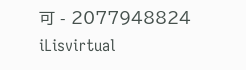可 - 2077948824 iLisvirtual